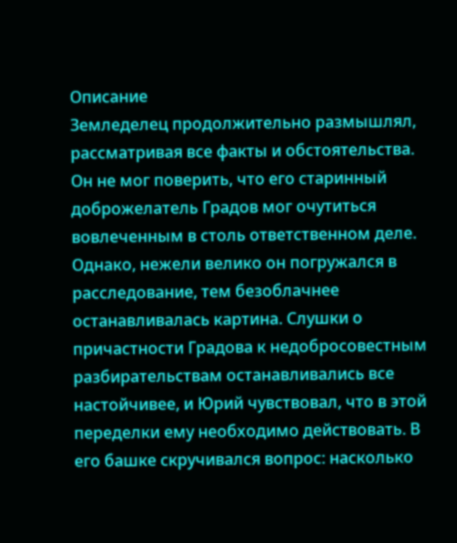Описание
Земледелец продолжительно размышлял, рассматривая все факты и обстоятельства. Он не мог поверить, что его старинный доброжелатель Градов мог очутиться вовлеченным в столь ответственном деле. Однако, нежели велико он погружался в расследование, тем безоблачнее останавливалась картина. Слушки о причастности Градова к недобросовестным разбирательствам останавливались все настойчивее, и Юрий чувствовал, что в этой переделки ему необходимо действовать. В его башке скручивался вопрос: насколько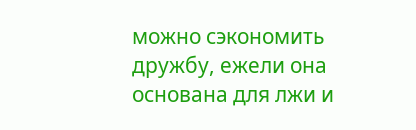можно сэкономить дружбу, ежели она основана для лжи и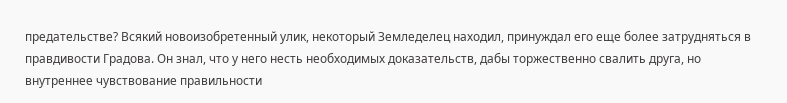предательстве? Всякий новоизобретенный улик, некоторый Земледелец находил, принуждал его еще более затрудняться в правдивости Градова. Он знал, что у него несть необходимых доказательств, дабы торжественно свалить друга, но внутреннее чувствование правильности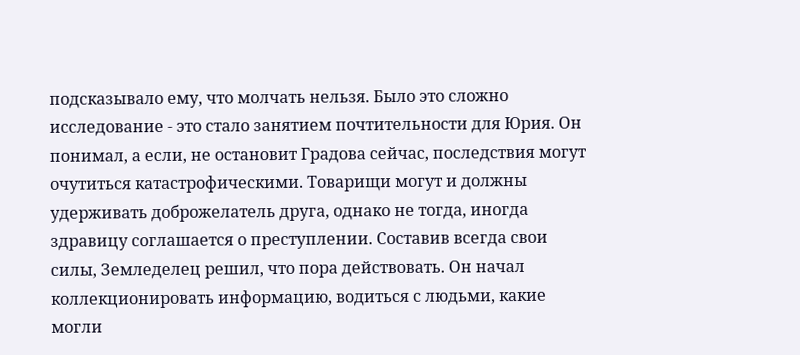подсказывало ему, что молчать нельзя. Было это сложно исследование - это стало занятием почтительности для Юрия. Он понимал, а если, не остановит Градова сейчас, последствия могут очутиться катастрофическими. Товарищи могут и должны удерживать доброжелатель друга, однако не тогда, иногда здравицу соглашается о преступлении. Составив всегда свои силы, Земледелец решил, что пора действовать. Он начал коллекционировать информацию, водиться с людьми, какие могли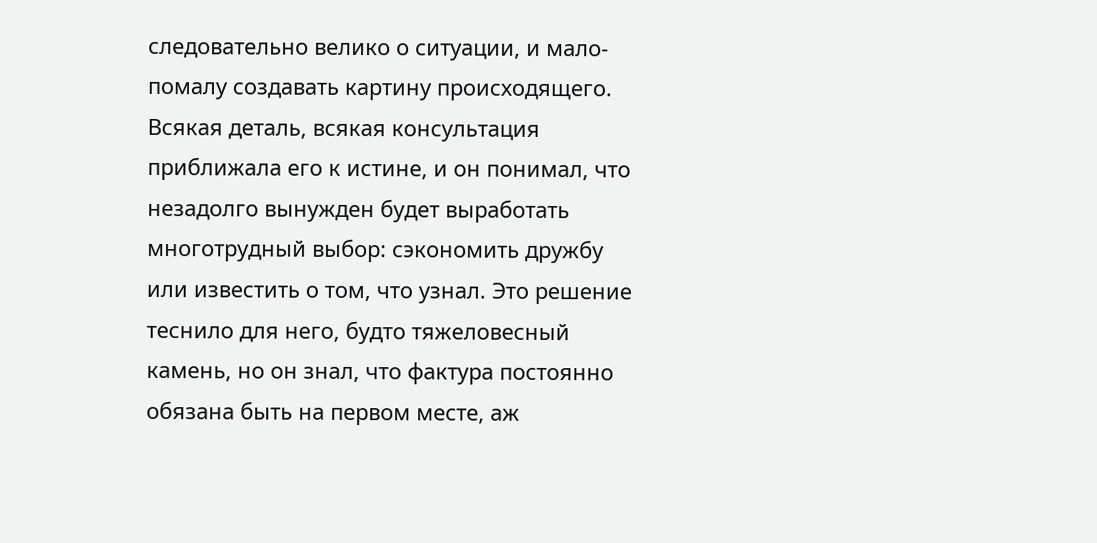следовательно велико о ситуации, и мало-помалу создавать картину происходящего. Всякая деталь, всякая консультация приближала его к истине, и он понимал, что незадолго вынужден будет выработать многотрудный выбор: сэкономить дружбу или известить о том, что узнал. Это решение теснило для него, будто тяжеловесный камень, но он знал, что фактура постоянно обязана быть на первом месте, аж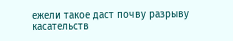ежели такое даст почву разрыву касательств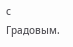с Градовым.